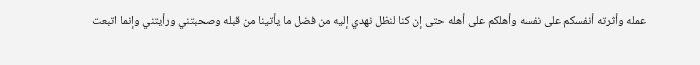عمله وأثرته أنفسكم على نفسه وأهلكم على أهله حتى إن كنا لنظل نهدي إليه من فضل ما يأتينا من قبله وصحبتني ورأيتني وإنما اتبعت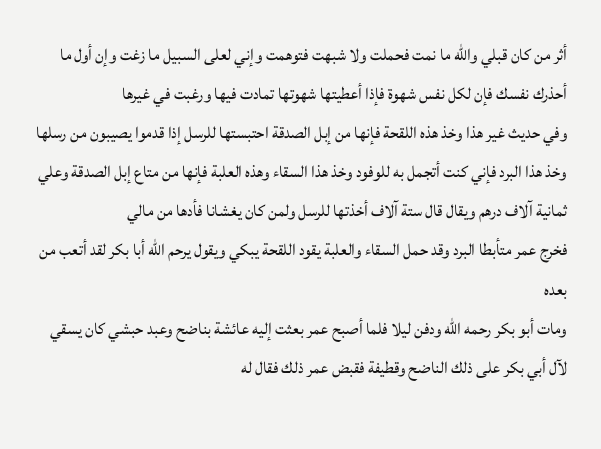أثر من كان قبلي والله ما نمت فحملت ولا شبهت فتوهمت وإني لعلى السبيل ما زغت وإن أول ما أحذرك نفسك فإن لكل نفس شهوة فإذا أعطيتها شهوتها تمادت فيها ورغبت في غيرها
وفي حديث غير هذا وخذ هذه اللقحة فإنها من إبل الصدقة احتبستها للرسل إذا قدموا يصيبون من رسلها وخذ هذا البرد فإني كنت أتجمل به للوفود وخذ هذا السقاء وهذه العلبة فإنها من متاع إبل الصدقة وعلي ثمانية آلاف درهم ويقال قال ستة آلاف أخذتها للرسل ولمن كان يغشانا فأدها من مالي
فخرج عمر متأبطا البرد وقد حمل السقاء والعلبة يقود اللقحة يبكي ويقول يرحم الله أبا بكر لقد أتعب من بعده
ومات أبو بكر رحمه الله ودفن ليلا فلما أصبح عمر بعثت إليه عائشة بناضح وعبد حبشي كان يسقي لآل أبي بكر على ذلك الناضح وقطيفة فقبض عمر ذلك فقال له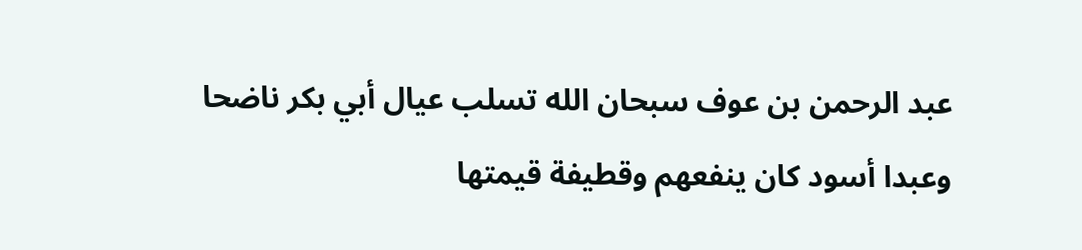عبد الرحمن بن عوف سبحان الله تسلب عيال أبي بكر ناضحا وعبدا أسود كان ينفعهم وقطيفة قيمتها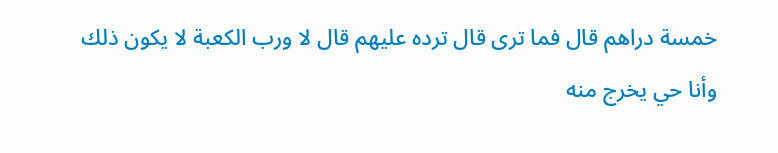خمسة دراهم قال فما ترى قال ترده عليهم قال لا ورب الكعبة لا يكون ذلك وأنا حي يخرج منه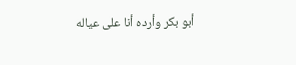أبو بكر وأرده أنا على عياله